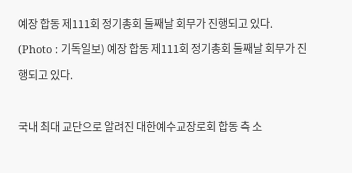예장 합동 제111회 정기총회 둘째날 회무가 진행되고 있다.
(Photo : 기독일보) 예장 합동 제111회 정기총회 둘째날 회무가 진행되고 있다.

국내 최대 교단으로 알려진 대한예수교장로회 합동 측 소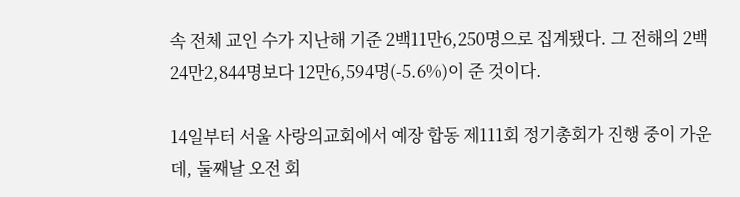속 전체 교인 수가 지난해 기준 2백11만6,250명으로 집계됐다. 그 전해의 2백24만2,844명보다 12만6,594명(-5.6%)이 준 것이다.

14일부터 서울 사랑의교회에서 예장 합동 제111회 정기총회가 진행 중이 가운데, 둘째날 오전 회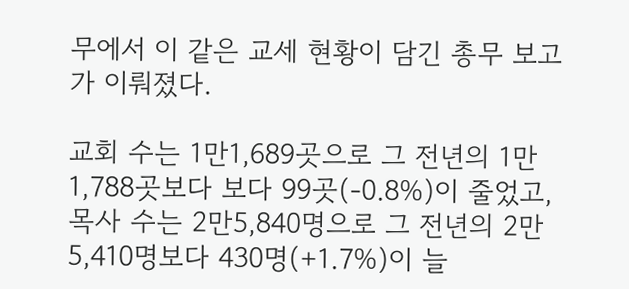무에서 이 같은 교세 현황이 담긴 총무 보고가 이뤄졌다.

교회 수는 1만1,689곳으로 그 전년의 1만1,788곳보다 보다 99곳(-0.8%)이 줄었고, 목사 수는 2만5,840명으로 그 전년의 2만5,410명보다 430명(+1.7%)이 늘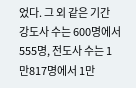었다. 그 외 같은 기간 강도사 수는 600명에서 555명, 전도사 수는 1만817명에서 1만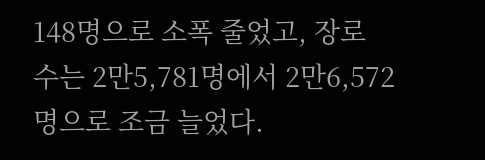148명으로 소폭 줄었고, 장로 수는 2만5,781명에서 2만6,572명으로 조금 늘었다.